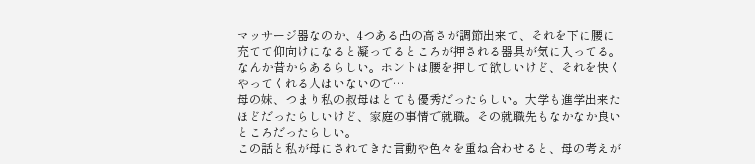マッサージ器なのか、4つある凸の高さが調節出来て、それを下に腰に充てて仰向けになると凝ってるところが押される器具が気に入ってる。なんか昔からあるらしい。ホントは腰を押して欲しいけど、それを快くやってくれる人はいないので…
母の妹、つまり私の叔母はとても優秀だったらしい。大学も進学出来たほどだったらしいけど、家庭の事情で就職。その就職先もなかなか良いところだったらしい。
この話と私が母にされてきた言動や色々を重ね合わせると、母の考えが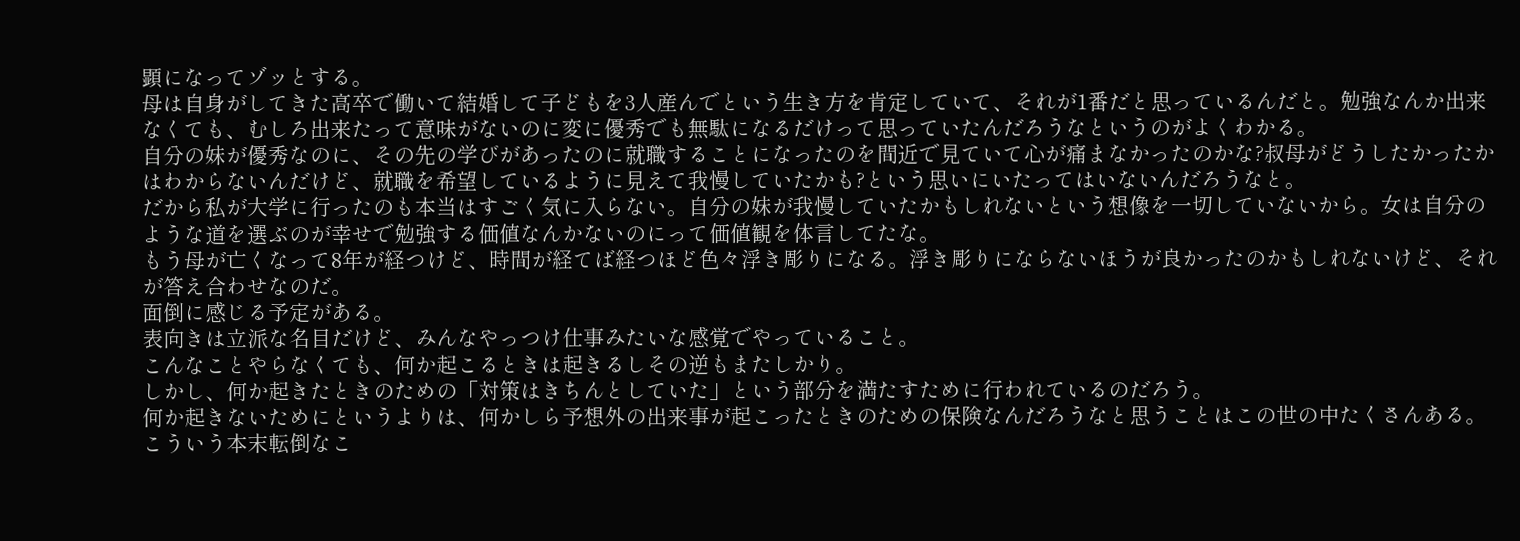顕になってゾッとする。
母は自身がしてきた高卒で働いて結婚して子どもを3人産んでという生き方を肯定していて、それが1番だと思っているんだと。勉強なんか出来なくても、むしろ出来たって意味がないのに変に優秀でも無駄になるだけって思っていたんだろうなというのがよくわかる。
自分の妹が優秀なのに、その先の学びがあったのに就職することになったのを間近で見ていて心が痛まなかったのかな?叔母がどうしたかったかはわからないんだけど、就職を希望しているように見えて我慢していたかも?という思いにいたってはいないんだろうなと。
だから私が大学に行ったのも本当はすごく気に入らない。自分の妹が我慢していたかもしれないという想像を一切していないから。女は自分のような道を選ぶのが幸せで勉強する価値なんかないのにって価値観を体言してたな。
もう母が亡くなって8年が経つけど、時間が経てば経つほど色々浮き彫りになる。浮き彫りにならないほうが良かったのかもしれないけど、それが答え合わせなのだ。
面倒に感じる予定がある。
表向きは立派な名目だけど、みんなやっつけ仕事みたいな感覚でやっていること。
こんなことやらなくても、何か起こるときは起きるしその逆もまたしかり。
しかし、何か起きたときのための「対策はきちんとしていた」という部分を満たすために行われているのだろう。
何か起きないためにというよりは、何かしら予想外の出来事が起こったときのための保険なんだろうなと思うことはこの世の中たくさんある。
こういう本末転倒なこ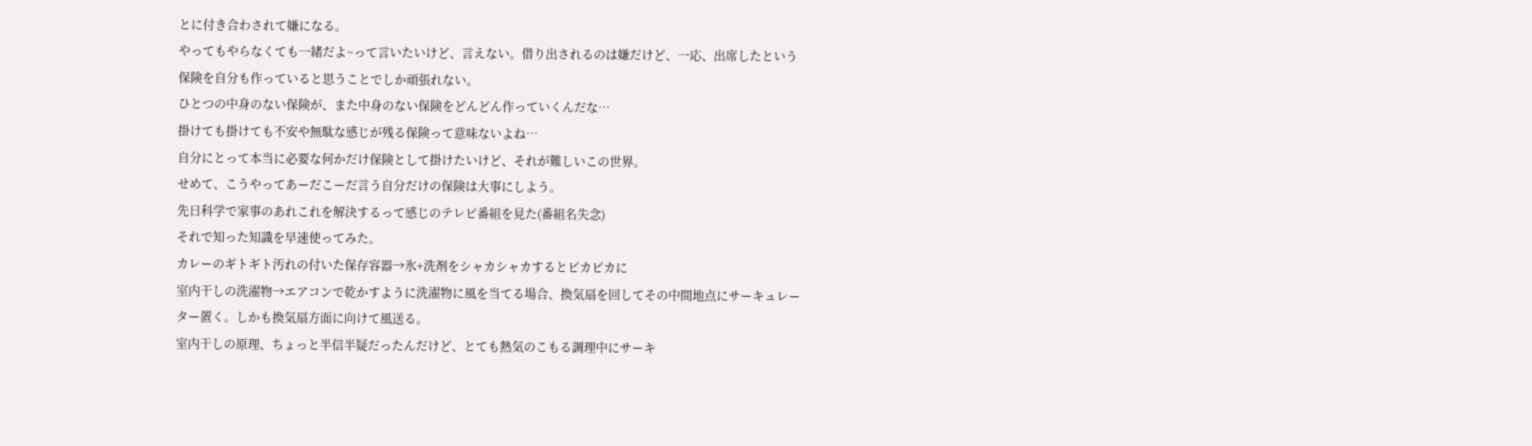とに付き合わされて嫌になる。
やってもやらなくても一緒だよ~って言いたいけど、言えない。借り出されるのは嫌だけど、一応、出席したという保険を自分も作っていると思うことでしか頑張れない。
ひとつの中身のない保険が、また中身のない保険をどんどん作っていくんだな…
掛けても掛けても不安や無駄な感じが残る保険って意味ないよね…
自分にとって本当に必要な何かだけ保険として掛けたいけど、それが難しいこの世界。
せめて、こうやってあーだこーだ言う自分だけの保険は大事にしよう。
先日科学で家事のあれこれを解決するって感じのテレビ番組を見た(番組名失念)
それで知った知識を早速使ってみた。
カレーのギトギト汚れの付いた保存容器→氷+洗剤をシャカシャカするとピカピカに
室内干しの洗濯物→エアコンで乾かすように洗濯物に風を当てる場合、換気扇を回してその中間地点にサーキュレーター置く。しかも換気扇方面に向けて風送る。
室内干しの原理、ちょっと半信半疑だったんだけど、とても熱気のこもる調理中にサーキ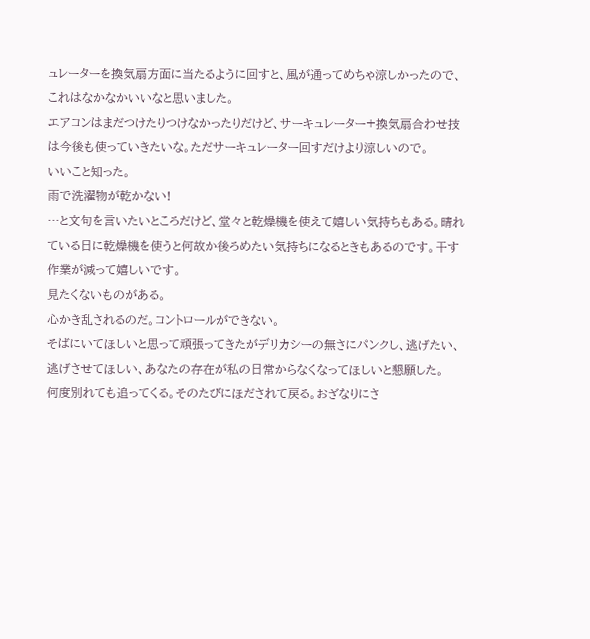ュレーターを換気扇方面に当たるように回すと、風が通ってめちゃ涼しかったので、これはなかなかいいなと思いました。
エアコンはまだつけたりつけなかったりだけど、サーキュレーター+換気扇合わせ技は今後も使っていきたいな。ただサーキュレーター回すだけより涼しいので。
いいこと知った。
雨で洗濯物が乾かない!
…と文句を言いたいところだけど、堂々と乾燥機を使えて嬉しい気持ちもある。晴れている日に乾燥機を使うと何故か後ろめたい気持ちになるときもあるのです。干す作業が減って嬉しいです。
見たくないものがある。
心かき乱されるのだ。コントロールができない。
そばにいてほしいと思って頑張ってきたがデリカシーの無さにパンクし、逃げたい、逃げさせてほしい、あなたの存在が私の日常からなくなってほしいと懇願した。
何度別れても追ってくる。そのたびにほだされて戻る。おざなりにさ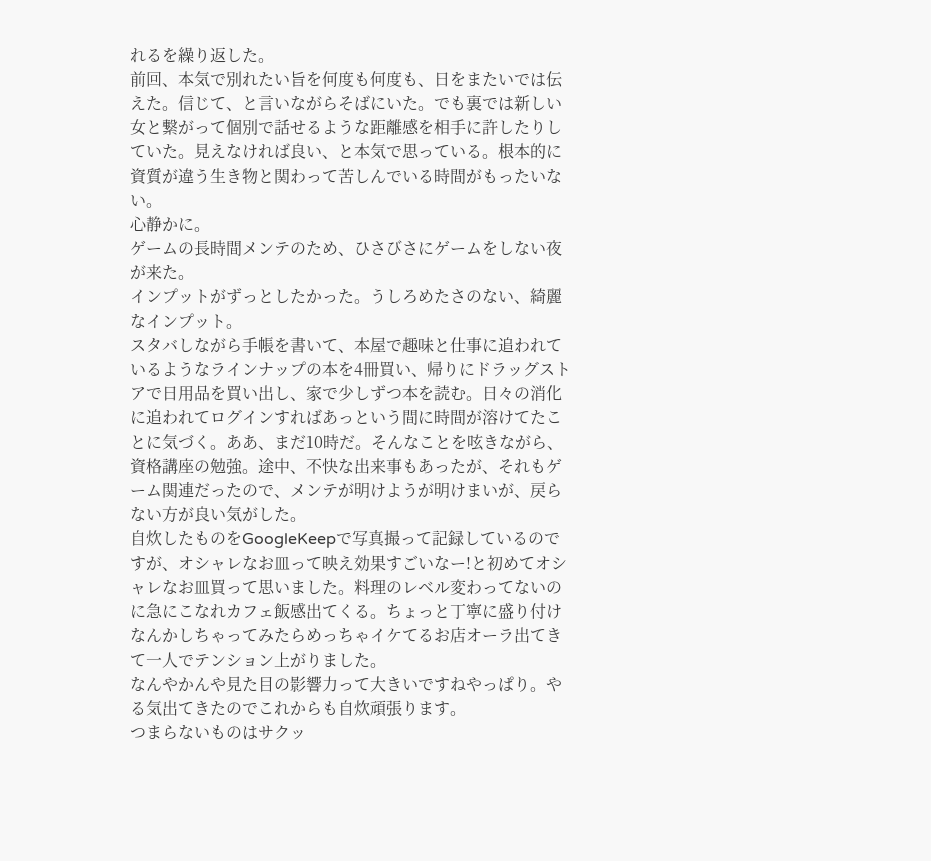れるを繰り返した。
前回、本気で別れたい旨を何度も何度も、日をまたいでは伝えた。信じて、と言いながらそばにいた。でも裏では新しい女と繋がって個別で話せるような距離感を相手に許したりしていた。見えなければ良い、と本気で思っている。根本的に資質が違う生き物と関わって苦しんでいる時間がもったいない。
心静かに。
ゲームの長時間メンテのため、ひさびさにゲームをしない夜が来た。
インプットがずっとしたかった。うしろめたさのない、綺麗なインプット。
スタバしながら手帳を書いて、本屋で趣味と仕事に追われているようなラインナップの本を4冊買い、帰りにドラッグストアで日用品を買い出し、家で少しずつ本を読む。日々の消化に追われてログインすればあっという間に時間が溶けてたことに気づく。ああ、まだ10時だ。そんなことを呟きながら、資格講座の勉強。途中、不快な出来事もあったが、それもゲーム関連だったので、メンテが明けようが明けまいが、戻らない方が良い気がした。
自炊したものをGoogleKeepで写真撮って記録しているのですが、オシャレなお皿って映え効果すごいなー!と初めてオシャレなお皿買って思いました。料理のレベル変わってないのに急にこなれカフェ飯感出てくる。ちょっと丁寧に盛り付けなんかしちゃってみたらめっちゃイケてるお店オーラ出てきて一人でテンション上がりました。
なんやかんや見た目の影響力って大きいですねやっぱり。やる気出てきたのでこれからも自炊頑張ります。
つまらないものはサクッ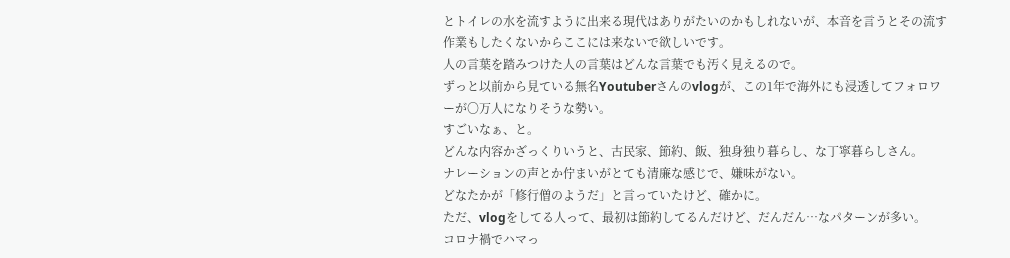とトイレの水を流すように出来る現代はありがたいのかもしれないが、本音を言うとその流す作業もしたくないからここには来ないで欲しいです。
人の言葉を踏みつけた人の言葉はどんな言葉でも汚く見えるので。
ずっと以前から見ている無名Youtuberさんのvlogが、この1年で海外にも浸透してフォロワーが〇万人になりそうな勢い。
すごいなぁ、と。
どんな内容かざっくりいうと、古民家、節約、飯、独身独り暮らし、な丁寧暮らしさん。
ナレーションの声とか佇まいがとても清廉な感じで、嫌味がない。
どなたかが「修行僧のようだ」と言っていたけど、確かに。
ただ、vlogをしてる人って、最初は節約してるんだけど、だんだん…なパターンが多い。
コロナ禍でハマっ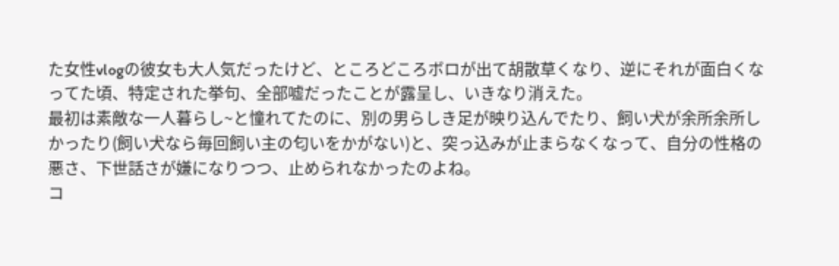た女性vlogの彼女も大人気だったけど、ところどころボロが出て胡散草くなり、逆にそれが面白くなってた頃、特定された挙句、全部嘘だったことが露呈し、いきなり消えた。
最初は素敵な一人暮らし~と憧れてたのに、別の男らしき足が映り込んでたり、飼い犬が余所余所しかったり(飼い犬なら毎回飼い主の匂いをかがない)と、突っ込みが止まらなくなって、自分の性格の悪さ、下世話さが嫌になりつつ、止められなかったのよね。
コ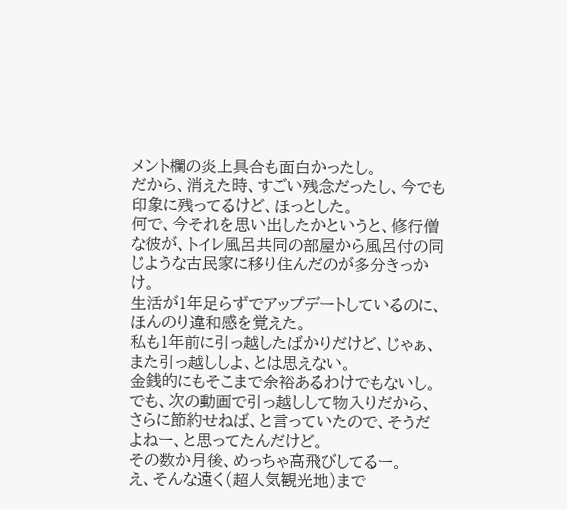メント欄の炎上具合も面白かったし。
だから、消えた時、すごい残念だったし、今でも印象に残ってるけど、ほっとした。
何で、今それを思い出したかというと、修行僧な彼が、トイレ風呂共同の部屋から風呂付の同じような古民家に移り住んだのが多分きっかけ。
生活が1年足らずでアップデートしているのに、ほんのり違和感を覚えた。
私も1年前に引っ越したばかりだけど、じゃぁ、また引っ越ししよ、とは思えない。
金銭的にもそこまで余裕あるわけでもないし。
でも、次の動画で引っ越しして物入りだから、さらに節約せねば、と言っていたので、そうだよねー、と思ってたんだけど。
その数か月後、めっちゃ高飛びしてるー。
え、そんな遠く(超人気観光地)まで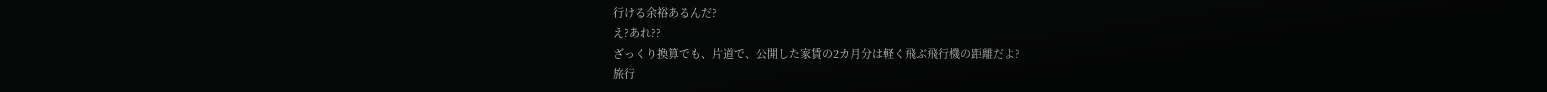行ける余裕あるんだ?
え?あれ??
ざっくり換算でも、片道で、公開した家賃の2カ月分は軽く飛ぶ飛行機の距離だよ?
旅行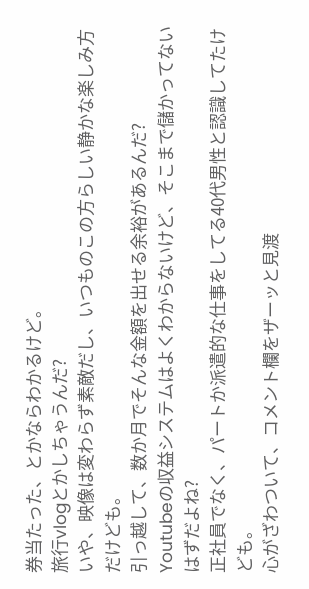券当たった、とかならわかるけど。
旅行vlogとかしちゃうんだ?
いや、映像は変わらず素敵だし、いつものこの方らしい静かな楽しみ方だけども。
引っ越して、数か月でそんな金額を出せる余裕があるんだ?
Youtubeの収益システムはよくわからないけど、そこまで儲かってないはずだよね?
正社員でなく、パートか派遣的な仕事をしてる40代男性と認識してたけども。
心がざわついて、コメント欄をザーッと見渡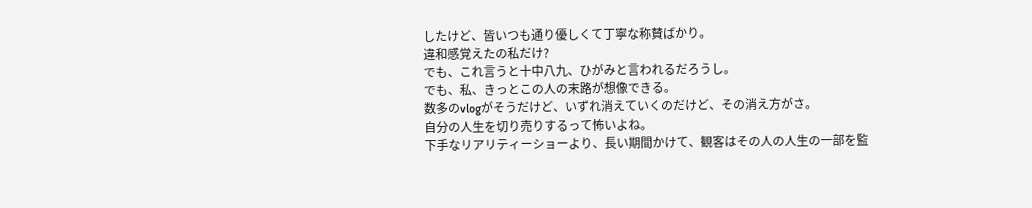したけど、皆いつも通り優しくて丁寧な称賛ばかり。
違和感覚えたの私だけ?
でも、これ言うと十中八九、ひがみと言われるだろうし。
でも、私、きっとこの人の末路が想像できる。
数多のvlogがそうだけど、いずれ消えていくのだけど、その消え方がさ。
自分の人生を切り売りするって怖いよね。
下手なリアリティーショーより、長い期間かけて、観客はその人の人生の一部を監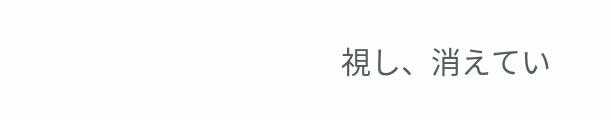視し、消えてい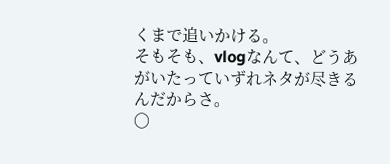くまで追いかける。
そもそも、vlogなんて、どうあがいたっていずれネタが尽きるんだからさ。
〇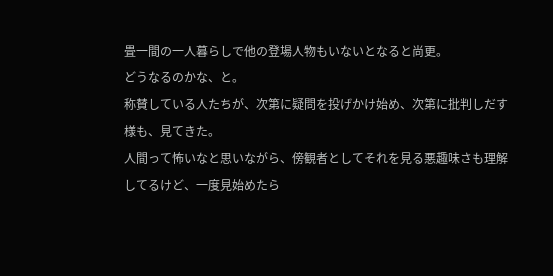畳一間の一人暮らしで他の登場人物もいないとなると尚更。
どうなるのかな、と。
称賛している人たちが、次第に疑問を投げかけ始め、次第に批判しだす様も、見てきた。
人間って怖いなと思いながら、傍観者としてそれを見る悪趣味さも理解してるけど、一度見始めたら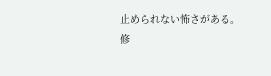止められない怖さがある。
修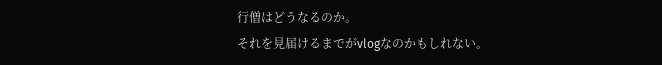行僧はどうなるのか。
それを見届けるまでがvlogなのかもしれない。